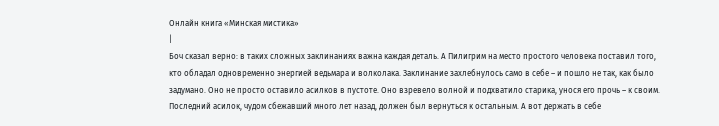Онлайн книга «Минская мистика»
|
Боч сказал верно: в таких сложных заклинаниях важна каждая деталь. А Пилигрим на место простого человека поставил того, кто обладал одновременно энергией ведьмара и волколака. Заклинание захлебнулось само в себе – и пошло не так, как было задумано. Оно не просто оставило асилков в пустоте. Оно взревело волной и подхватило старика, унося его прочь – к своим. Последний асилок, чудом сбежавший много лет назад, должен был вернуться к остальным. А вот держать в себе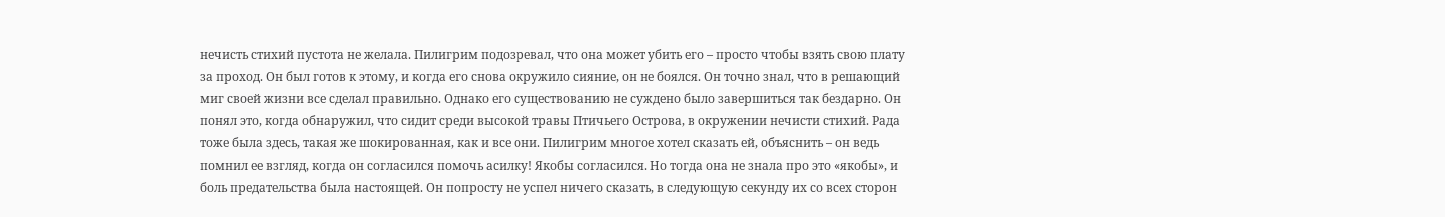нечисть стихий пустота не желала. Пилигрим подозревал, что она может убить его – просто чтобы взять свою плату за проход. Он был готов к этому, и когда его снова окружило сияние, он не боялся. Он точно знал, что в решающий миг своей жизни все сделал правильно. Однако его существованию не суждено было завершиться так бездарно. Он понял это, когда обнаружил, что сидит среди высокой травы Птичьего Острова, в окружении нечисти стихий. Рада тоже была здесь, такая же шокированная, как и все они. Пилигрим многое хотел сказать ей, объяснить – он ведь помнил ее взгляд, когда он согласился помочь асилку! Якобы согласился. Но тогда она не знала про это «якобы», и боль предательства была настоящей. Он попросту не успел ничего сказать, в следующую секунду их со всех сторон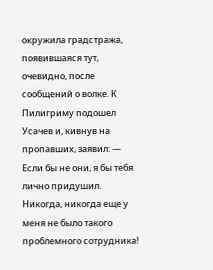окружила градстража, появившаяся тут, очевидно, после сообщений о волке. К Пилигриму подошел Усачев и, кивнув на пропавших, заявил: — Если бы не они, я бы тебя лично придушил. Никогда, никогда еще у меня не было такого проблемного сотрудника!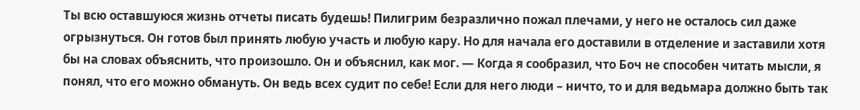Ты всю оставшуюся жизнь отчеты писать будешь! Пилигрим безразлично пожал плечами, у него не осталось сил даже огрызнуться. Он готов был принять любую участь и любую кару. Но для начала его доставили в отделение и заставили хотя бы на словах объяснить, что произошло. Он и объяснил, как мог. — Когда я сообразил, что Боч не способен читать мысли, я понял, что его можно обмануть. Он ведь всех судит по себе! Если для него люди – ничто, то и для ведьмара должно быть так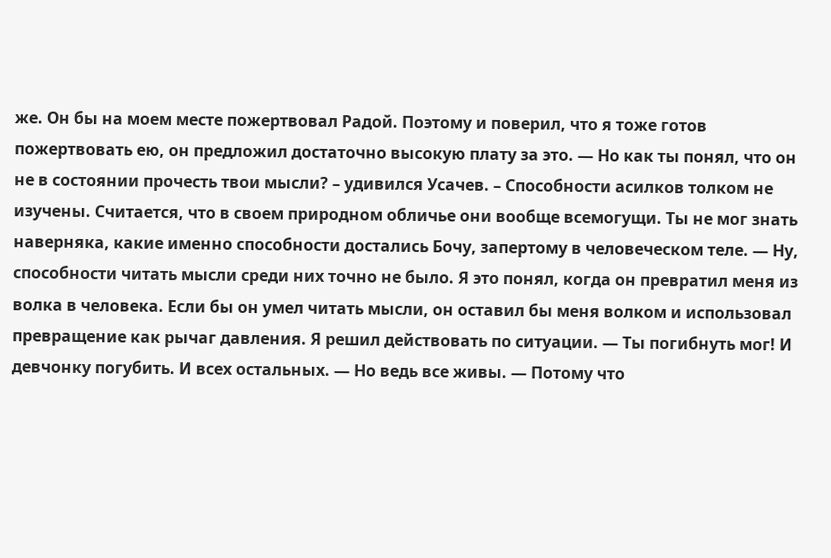же. Он бы на моем месте пожертвовал Радой. Поэтому и поверил, что я тоже готов пожертвовать ею, он предложил достаточно высокую плату за это. — Но как ты понял, что он не в состоянии прочесть твои мысли? – удивился Усачев. – Способности асилков толком не изучены. Считается, что в своем природном обличье они вообще всемогущи. Ты не мог знать наверняка, какие именно способности достались Бочу, запертому в человеческом теле. — Ну, способности читать мысли среди них точно не было. Я это понял, когда он превратил меня из волка в человека. Если бы он умел читать мысли, он оставил бы меня волком и использовал превращение как рычаг давления. Я решил действовать по ситуации. — Ты погибнуть мог! И девчонку погубить. И всех остальных. — Но ведь все живы. — Потому что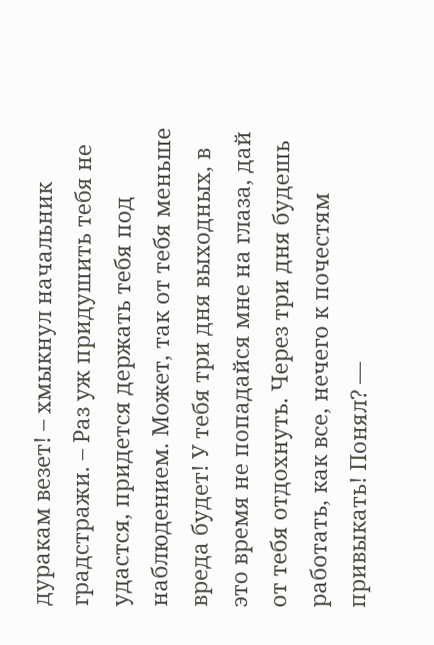дуракам везет! – хмыкнул начальник градстражи. – Раз уж придушить тебя не удастся, придется держать тебя под наблюдением. Может, так от тебя меньше вреда будет! У тебя три дня выходных, в это время не попадайся мне на глаза, дай от тебя отдохнуть. Через три дня будешь работать, как все, нечего к почестям привыкать! Понял? —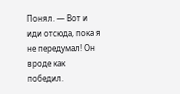Понял. — Вот и иди отсюда, пока я не передумал! Он вроде как победил.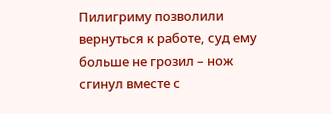Пилигриму позволили вернуться к работе, суд ему больше не грозил – нож сгинул вместе с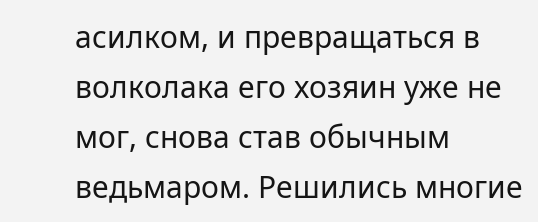асилком, и превращаться в волколака его хозяин уже не мог, снова став обычным ведьмаром. Решились многие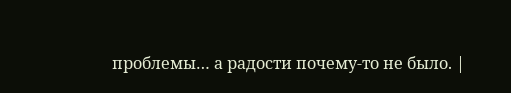проблемы… а радости почему-то не было. |